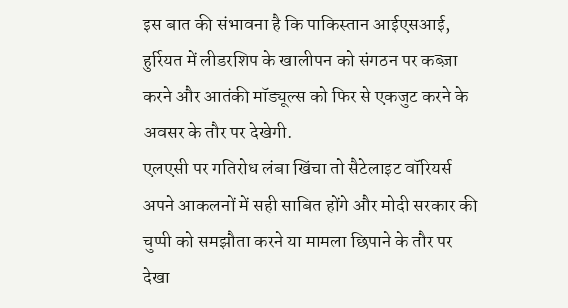इस बात की संभावना है कि पाकिस्तान आईएसआई, हुर्रियत में लीडरशिप के खालीपन को संगठन पर कब्ज़ा करने और आतंकी मॉड्यूल्स को फिर से एकजुट करने के अवसर के तौर पर देखेगी.
एलएसी पर गतिरोध लंबा खिंचा तो सैटेलाइट वॉरियर्स अपने आकलनों में सही साबित होंगे और मोदी सरकार की चुप्पी को समझौता करने या मामला छिपाने के तौर पर देखा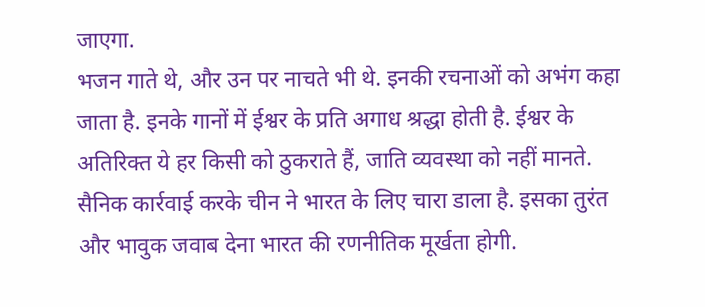जाएगा.
भजन गाते थे, और उन पर नाचते भी थे. इनकी रचनाओं को अभंग कहा जाता है. इनके गानों में ईश्वर के प्रति अगाध श्रद्धा होती है. ईश्वर के अतिरिक्त ये हर किसी को ठुकराते हैं, जाति व्यवस्था को नहीं मानते.
सैनिक कार्रवाई करके चीन ने भारत के लिए चारा डाला है. इसका तुरंत और भावुक जवाब देना भारत की रणनीतिक मूर्खता होगी.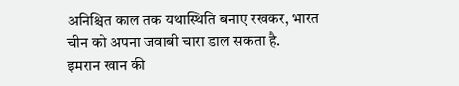अनिश्चित काल तक यथास्थिति बनाए रखकर, भारत चीन को अपना जवाबी चारा डाल सकता है.
इमरान खान की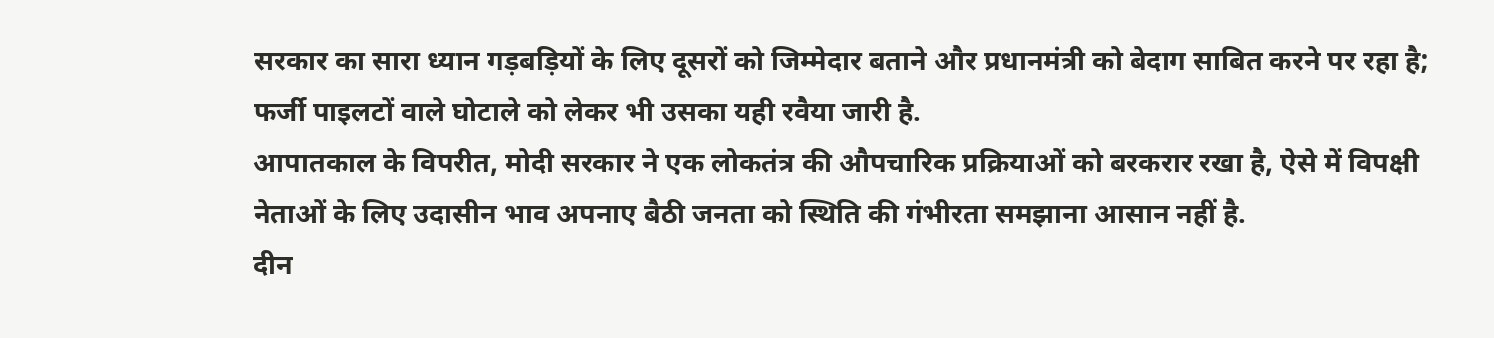सरकार का सारा ध्यान गड़बड़ियों के लिए दूसरों को जिम्मेदार बताने और प्रधानमंत्री को बेदाग साबित करने पर रहा है; फर्जी पाइलटों वाले घोटाले को लेकर भी उसका यही रवैया जारी है.
आपातकाल के विपरीत, मोदी सरकार ने एक लोकतंत्र की औपचारिक प्रक्रियाओं को बरकरार रखा है, ऐसे में विपक्षी नेताओं के लिए उदासीन भाव अपनाए बैठी जनता को स्थिति की गंभीरता समझाना आसान नहीं है.
दीन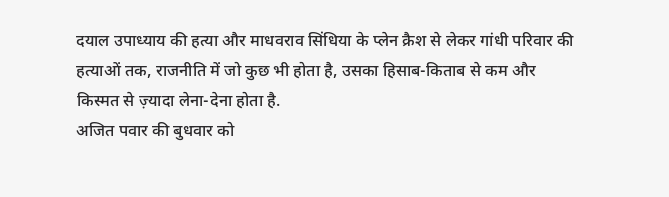दयाल उपाध्याय की हत्या और माधवराव सिंधिया के प्लेन क्रैश से लेकर गांधी परिवार की हत्याओं तक, राजनीति में जो कुछ भी होता है, उसका हिसाब-किताब से कम और किस्मत से ज़्यादा लेना-देना होता है.
अजित पवार की बुधवार को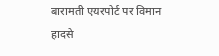बारामती एयरपोर्ट पर विमान हादसे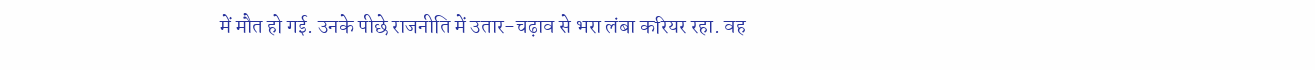में मौत हो गई. उनके पीछे राजनीति में उतार-चढ़ाव से भरा लंबा करियर रहा. वह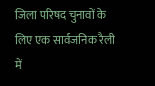जिला परिषद चुनावों के लिए एक सार्वजनिक रैली में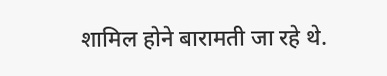शामिल होने बारामती जा रहे थे.